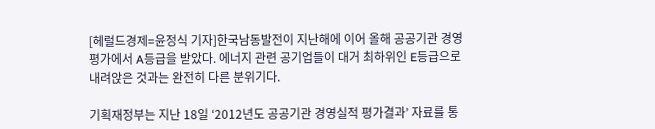[헤럴드경제=윤정식 기자]한국남동발전이 지난해에 이어 올해 공공기관 경영평가에서 A등급을 받았다. 에너지 관련 공기업들이 대거 최하위인 E등급으로 내려앉은 것과는 완전히 다른 분위기다.

기획재정부는 지난 18일 ‘2012년도 공공기관 경영실적 평가결과’ 자료를 통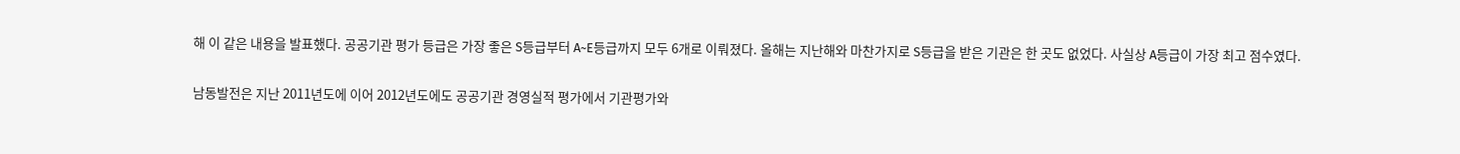해 이 같은 내용을 발표했다. 공공기관 평가 등급은 가장 좋은 S등급부터 A~E등급까지 모두 6개로 이뤄졌다. 올해는 지난해와 마찬가지로 S등급을 받은 기관은 한 곳도 없었다. 사실상 A등급이 가장 최고 점수였다.

남동발전은 지난 2011년도에 이어 2012년도에도 공공기관 경영실적 평가에서 기관평가와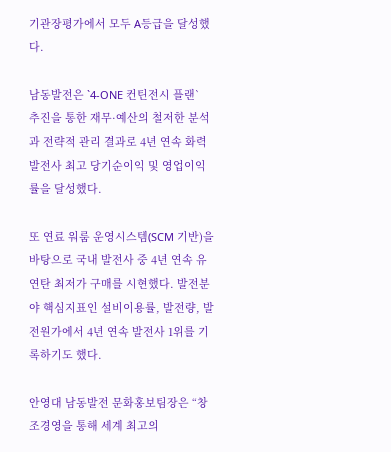기관장평가에서 모두 A등급을 달성했다.

남동발전은 `4-ONE 컨틴전시 플랜` 추진을 통한 재무·예산의 철저한 분석과 전략적 관리 결과로 4년 연속 화력발전사 최고 당기순이익 및 영업이익률을 달성했다.

또 연료 워룸 운영시스템(SCM 기반)을 바탕으로 국내 발전사 중 4년 연속 유연탄 최저가 구매를 시현했다. 발전분야 핵심지표인 설비이용률, 발전량, 발전원가에서 4년 연속 발전사 1위를 기록하기도 했다.

안영대 남동발전 문화홍보팀장은 “창조경영을 통해 세계 최고의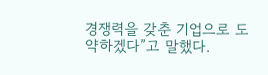경쟁력을 갖춘 기업으로 도약하겠다”고 말했다.